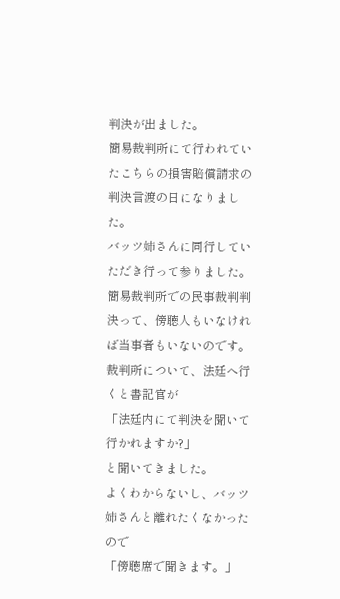判決が出ました。
簡易裁判所にて行われていたこちらの損害賠償請求の判決言渡の日になりました。
バッツ姉さんに同行していただき行って参りました。
簡易裁判所での民事裁判判決って、傍聴人もいなければ当事者もいないのです。
裁判所について、法廷へ行くと書記官が
「法廷内にて判決を聞いて行かれますか?」
と聞いてきました。
よくわからないし、バッツ姉さんと離れたくなかったので
「傍聴席で聞きます。」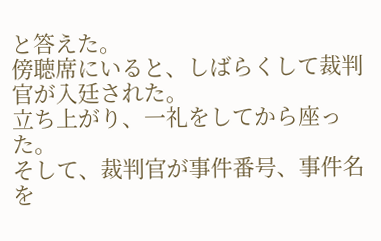と答えた。
傍聴席にいると、しばらくして裁判官が入廷された。
立ち上がり、一礼をしてから座った。
そして、裁判官が事件番号、事件名を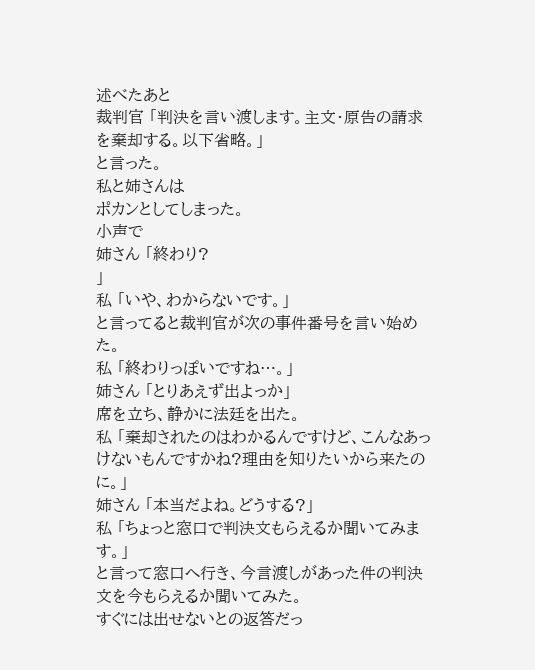述べたあと
裁判官 「判決を言い渡します。主文・原告の請求を棄却する。以下省略。」
と言った。
私と姉さんは
ポカンとしてしまった。
小声で
姉さん 「終わり?
」
私 「いや、わからないです。」
と言ってると裁判官が次の事件番号を言い始めた。
私 「終わりっぽいですね…。」
姉さん 「とりあえず出よっか」
席を立ち、静かに法廷を出た。
私 「棄却されたのはわかるんですけど、こんなあっけないもんですかね?理由を知りたいから来たのに。」
姉さん 「本当だよね。どうする?」
私 「ちょっと窓口で判決文もらえるか聞いてみます。」
と言って窓口へ行き、今言渡しがあった件の判決文を今もらえるか聞いてみた。
すぐには出せないとの返答だっ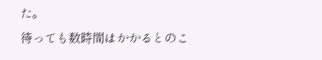た。
待っても数時間はかかるとのこ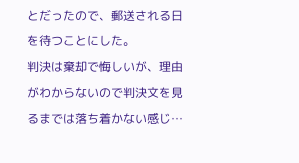とだったので、郵送される日を待つことにした。
判決は棄却で悔しいが、理由がわからないので判決文を見るまでは落ち着かない感じ…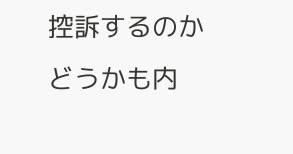控訴するのかどうかも内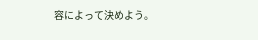容によって決めよう。